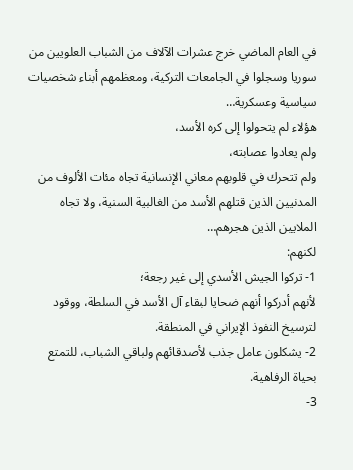في العام الماضي خرج عشرات الآلاف من الشباب العلويين من سوريا وسجلوا في الجامعات التركية، ومعظمهم أبناء شخصيات سياسية وعسكرية…
هؤلاء لم يتحولوا إلى كره الأسد،
ولم يعادوا عصابته،
ولم تتحرك في قلوبهم معاني الإنسانية تجاه مئات الألوف من المدنيين الذين قتلهم الأسد من الغالبية السنية، ولا تجاه الملايين الذين هجرهم…
لكنهم:
1- تركوا الجيش الأسدي إلى غير رجعة؛
لأنهم أدركوا أنهم ضحايا لبقاء آل الأسد في السلطة، ووقود لترسيخ النفوذ الإيراني في المنطقة.
2- يشكلون عامل جذب لأصدقائهم ولباقي الشباب، للتمتع بحياة الرفاهية.
3-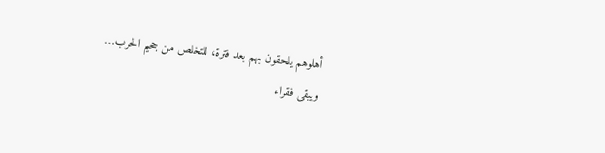أهلوهم يلحقون بهم بعد فترة، للتخلص من جحيم الحرب…
ويبقى فقراء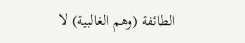الطائفة (وهم الغالبية) لا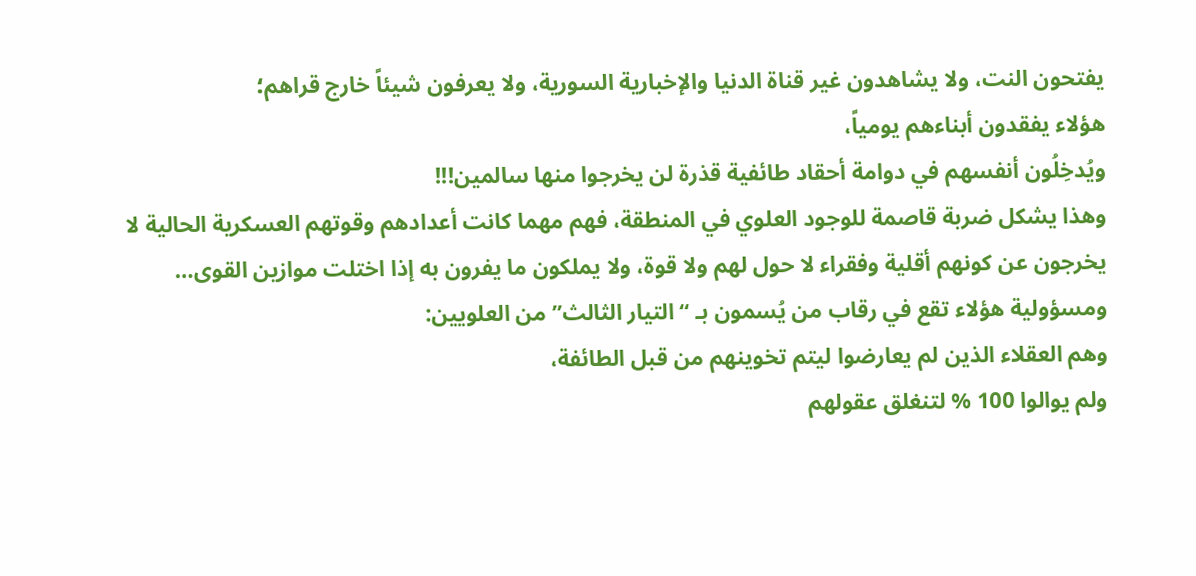يفتحون النت، ولا يشاهدون غير قناة الدنيا والإخبارية السورية، ولا يعرفون شيئاً خارج قراهم؛
هؤلاء يفقدون أبناءهم يومياً،
ويُدخِلُون أنفسهم في دوامة أحقاد طائفية قذرة لن يخرجوا منها سالمين!!!
وهذا يشكل ضربة قاصمة للوجود العلوي في المنطقة، فهم مهما كانت أعدادهم وقوتهم العسكرية الحالية لا يخرجون عن كونهم أقلية وفقراء لا حول لهم ولا قوة، ولا يملكون ما يفرون به إذا اختلت موازين القوى…
ومسؤولية هؤلاء تقع في رقاب من يُسمون بـ “التيار الثالث” من العلويين:
وهم العقلاء الذين لم يعارضوا ليتم تخوينهم من قبل الطائفة،
ولم يوالوا 100 % لتنغلق عقولهم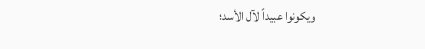ويكونوا عبيداً لآل الأسد؛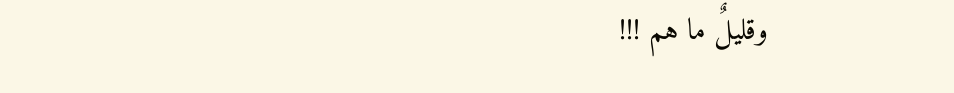وقليلٌ ما هم !!!